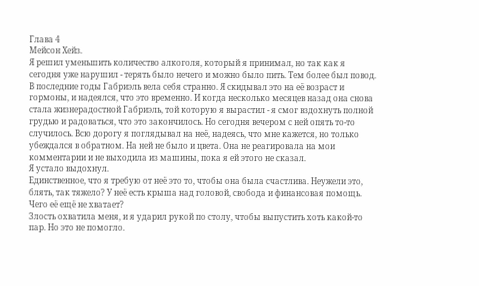Глава 4
Мейсон Хейз.
Я решил уменьшить количество алкоголя, который я принимал, но так как я сегодня уже нарушил - терять было нечего и можно было пить. Тем более был повод.
В последние годы Габриэль вела себя странно. Я скидывал это на её возраст и гормоны, и надеялся, что это временно. И когда несколько месяцев назад она снова стала жизнерадостной Габриэль, той которую я вырастил - я смог вздохнуть полной грудью и радоваться, что это закончилось. Но сегодня вечером с ней опять то-то случилось. Всю дорогу я поглядывал на неё, надеясь, что мне кажется, но только убеждался в обратном. На ней не было и цвета. Она не реагировала на мои комментарии и не выходила из машины, пока я ей этого не сказал.
Я устало выдохнул.
Единственное, что я требую от неё это то, чтобы она была счастлива. Неужели это, блять, так тяжело? У неё есть крыша над головой, свобода и финансовая помощь. Чего её ещё не хватает?
Злость охватила меня, и я ударил рукой по столу, чтобы выпустить хоть какой-то пар. Но это не помогло.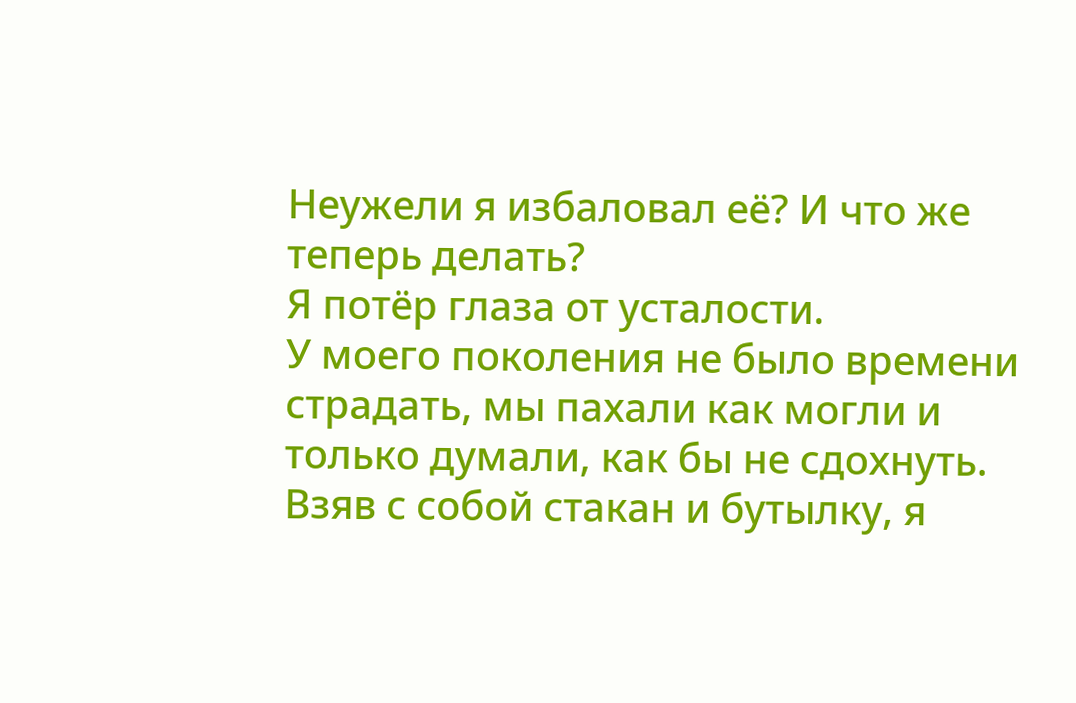Неужели я избаловал её? И что же теперь делать?
Я потёр глаза от усталости.
У моего поколения не было времени страдать, мы пахали как могли и только думали, как бы не сдохнуть.
Взяв с собой стакан и бутылку, я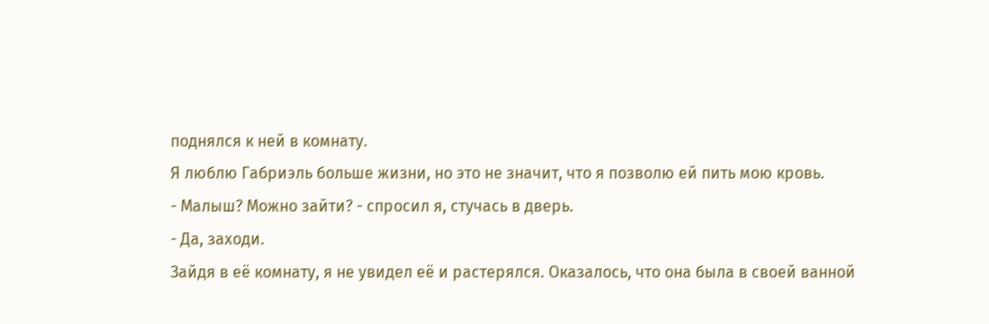поднялся к ней в комнату.
Я люблю Габриэль больше жизни, но это не значит, что я позволю ей пить мою кровь.
- Малыш? Можно зайти? - спросил я, стучась в дверь.
- Да, заходи.
Зайдя в её комнату, я не увидел её и растерялся. Оказалось, что она была в своей ванной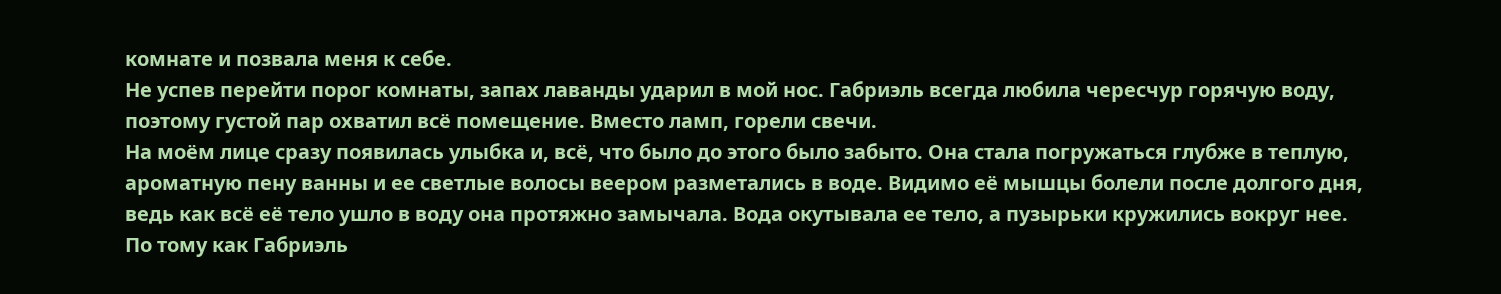комнате и позвала меня к себе.
Не успев перейти порог комнаты, запах лаванды ударил в мой нос. Габриэль всегда любила чересчур горячую воду, поэтому густой пар охватил всё помещение. Вместо ламп, горели свечи.
На моём лице сразу появилась улыбка и, всё, что было до этого было забыто. Она стала погружаться глубже в теплую, ароматную пену ванны и ее светлые волосы веером разметались в воде. Видимо её мышцы болели после долгого дня, ведь как всё её тело ушло в воду она протяжно замычала. Вода окутывала ее тело, а пузырьки кружились вокруг нее. По тому как Габриэль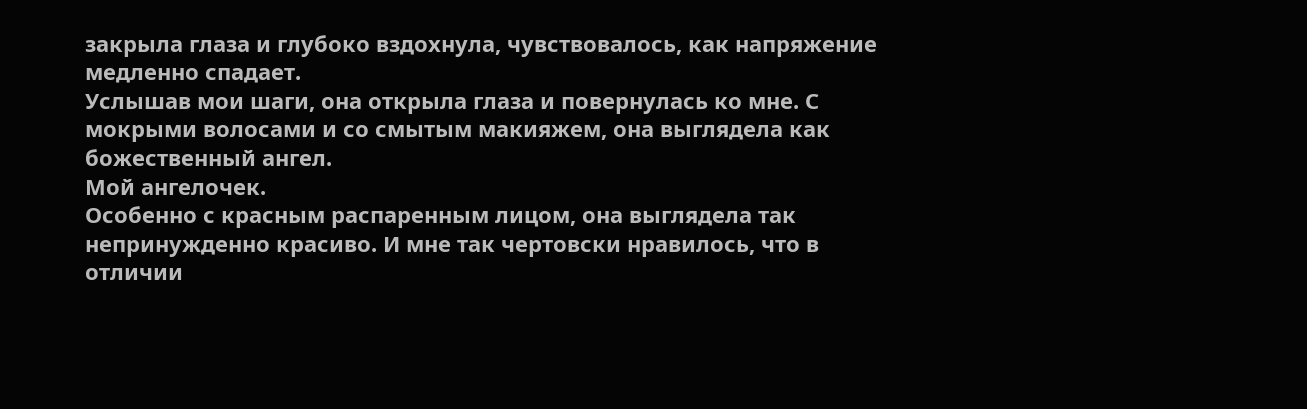закрыла глаза и глубоко вздохнула, чувствовалось, как напряжение медленно спадает.
Услышав мои шаги, она открыла глаза и повернулась ко мне. С мокрыми волосами и со смытым макияжем, она выглядела как божественный ангел.
Мой ангелочек.
Особенно с красным распаренным лицом, она выглядела так непринужденно красиво. И мне так чертовски нравилось, что в отличии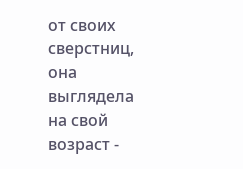от своих сверстниц, она выглядела на свой возраст -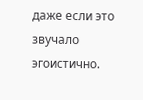даже если это звучало эгоистично.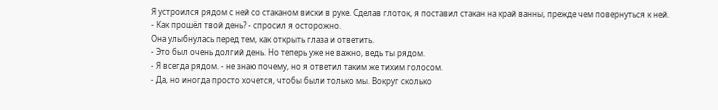Я устроился рядом с ней со стаканом виски в руке. Сделав глоток, я поставил стакан на край ванны, прежде чем повернуться к ней.
- Как прошёл твой день? - спросил я осторожно.
Она улыбнулась перед тем, как открыть глаза и ответить.
- Это был очень долгий день. Но теперь уже не важно, ведь ты рядом.
- Я всегда рядом. - не знаю почему, но я ответил таким же тихим голосом.
- Да, но иногда просто хочется, чтобы были только мы. Вокруг сколько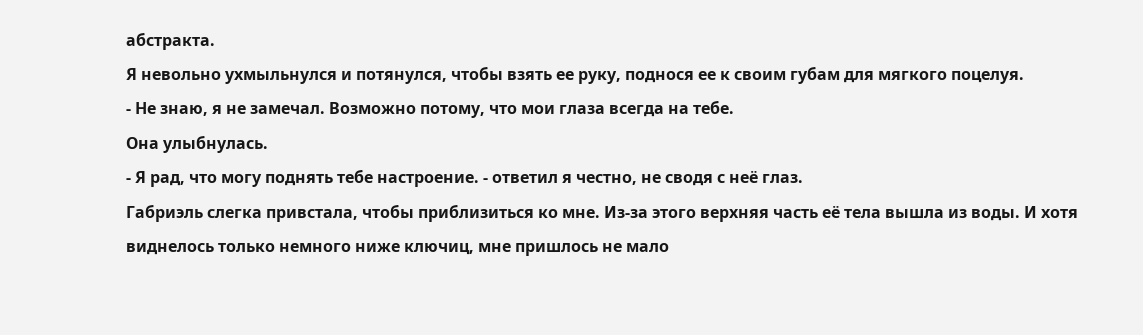абстракта.
Я невольно ухмыльнулся и потянулся, чтобы взять ее руку, поднося ее к своим губам для мягкого поцелуя.
- Не знаю, я не замечал. Возможно потому, что мои глаза всегда на тебе.
Она улыбнулась.
- Я рад, что могу поднять тебе настроение. - ответил я честно, не сводя с неё глаз.
Габриэль слегка привстала, чтобы приблизиться ко мне. Из-за этого верхняя часть её тела вышла из воды. И хотя виднелось только немного ниже ключиц, мне пришлось не мало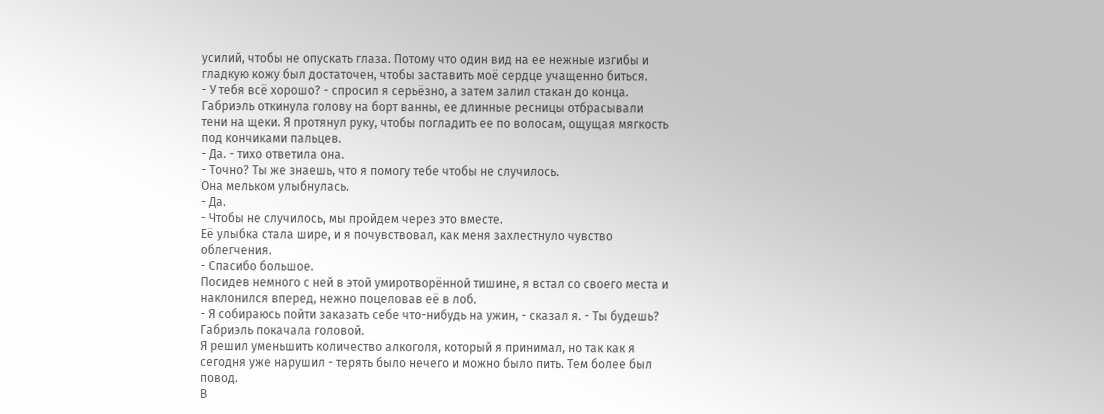усилий, чтобы не опускать глаза. Потому что один вид на ее нежные изгибы и гладкую кожу был достаточен, чтобы заставить моё сердце учащенно биться.
- У тебя всё хорошо? - спросил я серьёзно, а затем залил стакан до конца.
Габриэль откинула голову на борт ванны, ее длинные ресницы отбрасывали тени на щеки. Я протянул руку, чтобы погладить ее по волосам, ощущая мягкость под кончиками пальцев.
- Да. - тихо ответила она.
- Точно? Ты же знаешь, что я помогу тебе чтобы не случилось.
Она мельком улыбнулась.
- Да.
- Чтобы не случилось, мы пройдем через это вместе.
Её улыбка стала шире, и я почувствовал, как меня захлестнуло чувство облегчения.
- Спасибо большое.
Посидев немного с ней в этой умиротворённой тишине, я встал со своего места и наклонился вперед, нежно поцеловав её в лоб.
- Я собираюсь пойти заказать себе что-нибудь на ужин, - сказал я. - Ты будешь?
Габриэль покачала головой.
Я решил уменьшить количество алкоголя, который я принимал, но так как я сегодня уже нарушил - терять было нечего и можно было пить. Тем более был повод.
В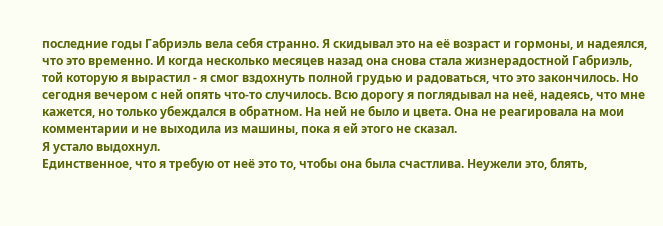последние годы Габриэль вела себя странно. Я скидывал это на её возраст и гормоны, и надеялся, что это временно. И когда несколько месяцев назад она снова стала жизнерадостной Габриэль, той которую я вырастил - я смог вздохнуть полной грудью и радоваться, что это закончилось. Но сегодня вечером с ней опять что-то случилось. Всю дорогу я поглядывал на неё, надеясь, что мне кажется, но только убеждался в обратном. На ней не было и цвета. Она не реагировала на мои комментарии и не выходила из машины, пока я ей этого не сказал.
Я устало выдохнул.
Единственное, что я требую от неё это то, чтобы она была счастлива. Неужели это, блять,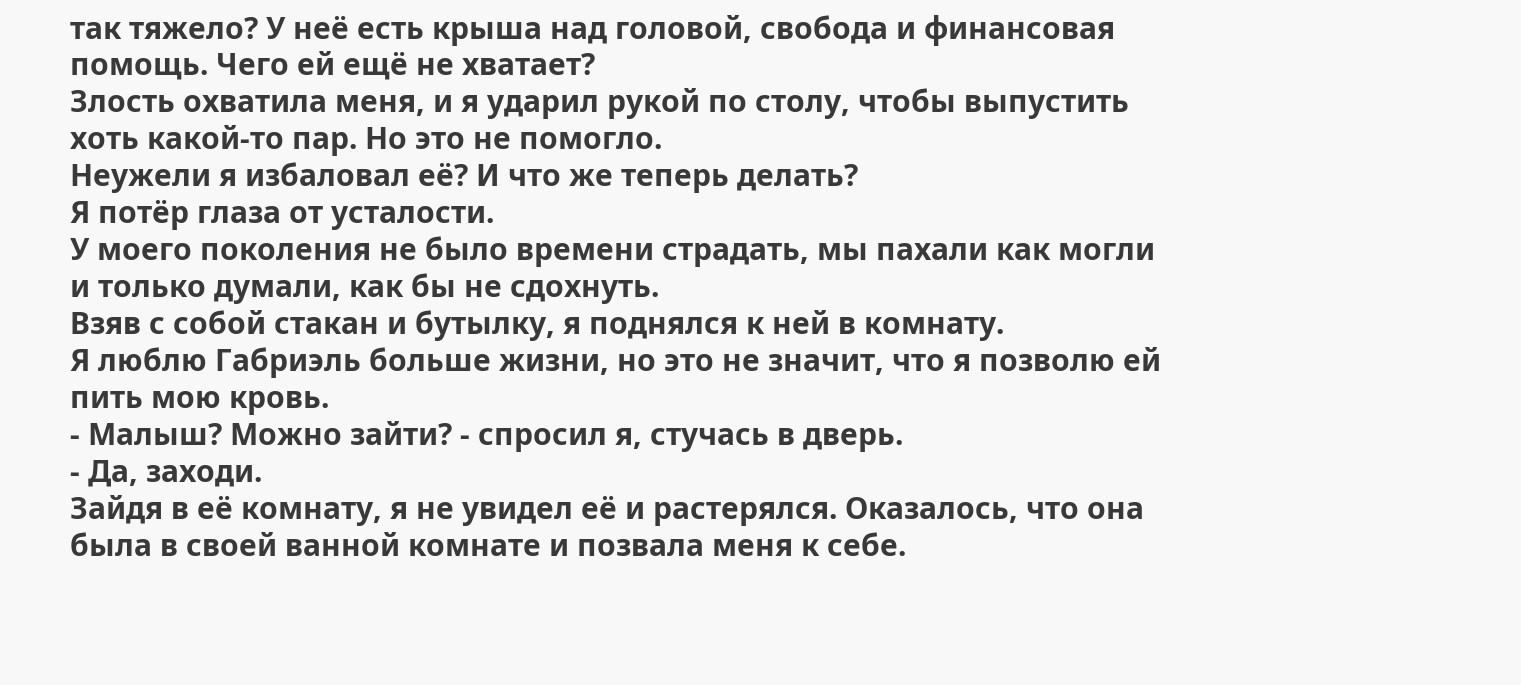так тяжело? У неё есть крыша над головой, свобода и финансовая помощь. Чего ей ещё не хватает?
Злость охватила меня, и я ударил рукой по столу, чтобы выпустить хоть какой-то пар. Но это не помогло.
Неужели я избаловал её? И что же теперь делать?
Я потёр глаза от усталости.
У моего поколения не было времени страдать, мы пахали как могли и только думали, как бы не сдохнуть.
Взяв с собой стакан и бутылку, я поднялся к ней в комнату.
Я люблю Габриэль больше жизни, но это не значит, что я позволю ей пить мою кровь.
- Малыш? Можно зайти? - спросил я, стучась в дверь.
- Да, заходи.
Зайдя в её комнату, я не увидел её и растерялся. Оказалось, что она была в своей ванной комнате и позвала меня к себе.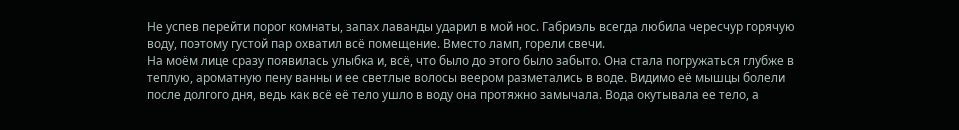Не успев перейти порог комнаты, запах лаванды ударил в мой нос. Габриэль всегда любила чересчур горячую воду, поэтому густой пар охватил всё помещение. Вместо ламп, горели свечи.
На моём лице сразу появилась улыбка и, всё, что было до этого было забыто. Она стала погружаться глубже в теплую, ароматную пену ванны и ее светлые волосы веером разметались в воде. Видимо её мышцы болели после долгого дня, ведь как всё её тело ушло в воду она протяжно замычала. Вода окутывала ее тело, а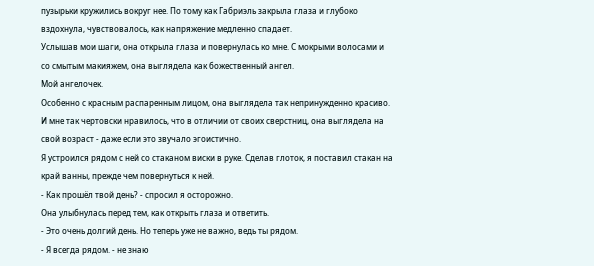пузырьки кружились вокруг нее. По тому как Габриэль закрыла глаза и глубоко вздохнула, чувствовалось, как напряжение медленно спадает.
Услышав мои шаги, она открыла глаза и повернулась ко мне. С мокрыми волосами и со смытым макияжем, она выглядела как божественный ангел.
Мой ангелочек.
Особенно с красным распаренным лицом, она выглядела так непринужденно красиво. И мне так чертовски нравилось, что в отличии от своих сверстниц, она выглядела на свой возраст - даже если это звучало эгоистично.
Я устроился рядом с ней со стаканом виски в руке. Сделав глоток, я поставил стакан на край ванны, прежде чем повернуться к ней.
- Как прошёл твой день? - спросил я осторожно.
Она улыбнулась перед тем, как открыть глаза и ответить.
- Это очень долгий день. Но теперь уже не важно, ведь ты рядом.
- Я всегда рядом. - не знаю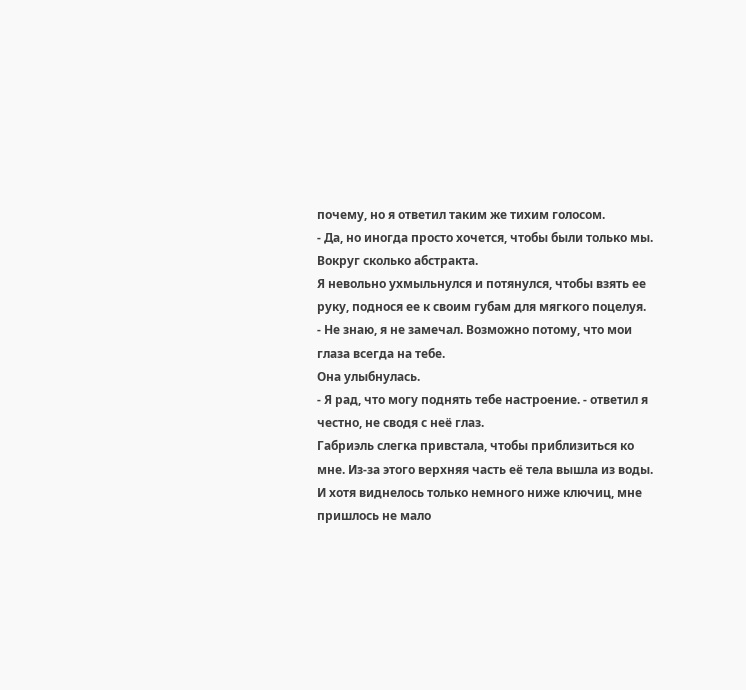почему, но я ответил таким же тихим голосом.
- Да, но иногда просто хочется, чтобы были только мы. Вокруг сколько абстракта.
Я невольно ухмыльнулся и потянулся, чтобы взять ее руку, поднося ее к своим губам для мягкого поцелуя.
- Не знаю, я не замечал. Возможно потому, что мои глаза всегда на тебе.
Она улыбнулась.
- Я рад, что могу поднять тебе настроение. - ответил я честно, не сводя с неё глаз.
Габриэль слегка привстала, чтобы приблизиться ко мне. Из-за этого верхняя часть её тела вышла из воды. И хотя виднелось только немного ниже ключиц, мне пришлось не мало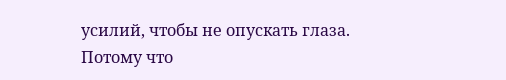усилий, чтобы не опускать глаза. Потому что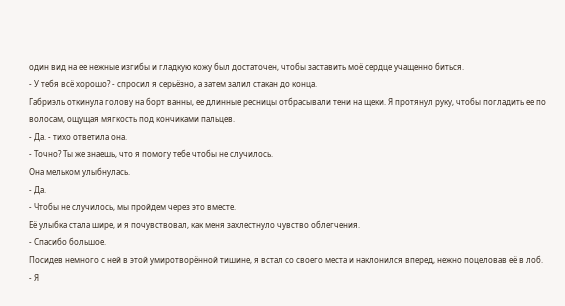один вид на ее нежные изгибы и гладкую кожу был достаточен, чтобы заставить моё сердце учащенно биться.
- У тебя всё хорошо? - спросил я серьёзно, а затем залил стакан до конца.
Габриэль откинула голову на борт ванны, ее длинные ресницы отбрасывали тени на щеки. Я протянул руку, чтобы погладить ее по волосам, ощущая мягкость под кончиками пальцев.
- Да. - тихо ответила она.
- Точно? Ты же знаешь, что я помогу тебе чтобы не случилось.
Она мельком улыбнулась.
- Да.
- Чтобы не случилось, мы пройдем через это вместе.
Её улыбка стала шире, и я почувствовал, как меня захлестнуло чувство облегчения.
- Спасибо большое.
Посидев немного с ней в этой умиротворённой тишине, я встал со своего места и наклонился вперед, нежно поцеловав её в лоб.
- Я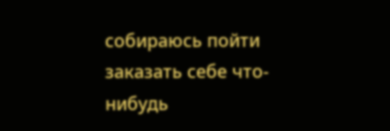собираюсь пойти заказать себе что-нибудь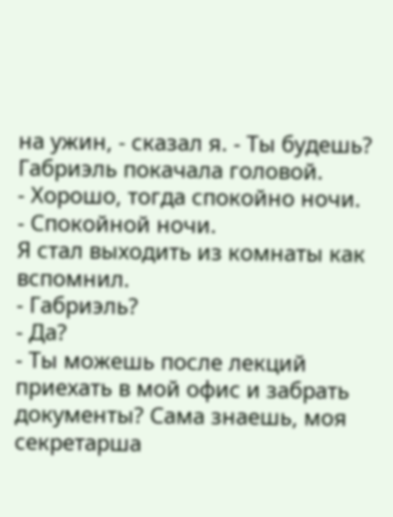на ужин, - сказал я. - Ты будешь?
Габриэль покачала головой.
- Хорошо, тогда спокойно ночи.
- Спокойной ночи.
Я стал выходить из комнаты как вспомнил.
- Габриэль?
- Да?
- Ты можешь после лекций приехать в мой офис и забрать документы? Сама знаешь, моя секретарша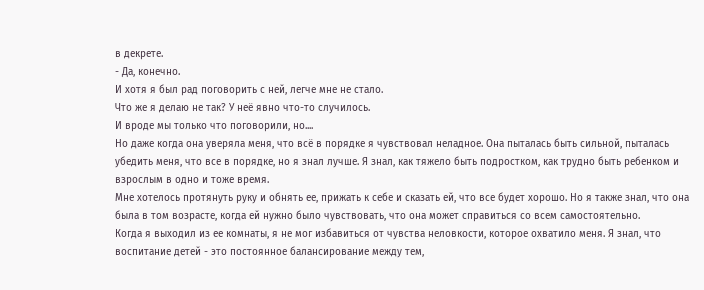в декрете.
- Да, конечно.
И хотя я был рад поговорить с ней, легче мне не стало.
Что же я делаю не так? У неё явно что-то случилось.
И вроде мы только что поговорили, но....
Но даже когда она уверяла меня, что всё в порядке я чувствовал неладное. Она пыталась быть сильной, пыталась убедить меня, что все в порядке, но я знал лучше. Я знал, как тяжело быть подростком, как трудно быть ребенком и взрослым в одно и тоже время.
Мне хотелось протянуть руку и обнять ее, прижать к себе и сказать ей, что все будет хорошо. Но я также знал, что она была в том возрасте, когда ей нужно было чувствовать, что она может справиться со всем самостоятельно.
Когда я выходил из ее комнаты, я не мог избавиться от чувства неловкости, которое охватило меня. Я знал, что воспитание детей - это постоянное балансирование между тем,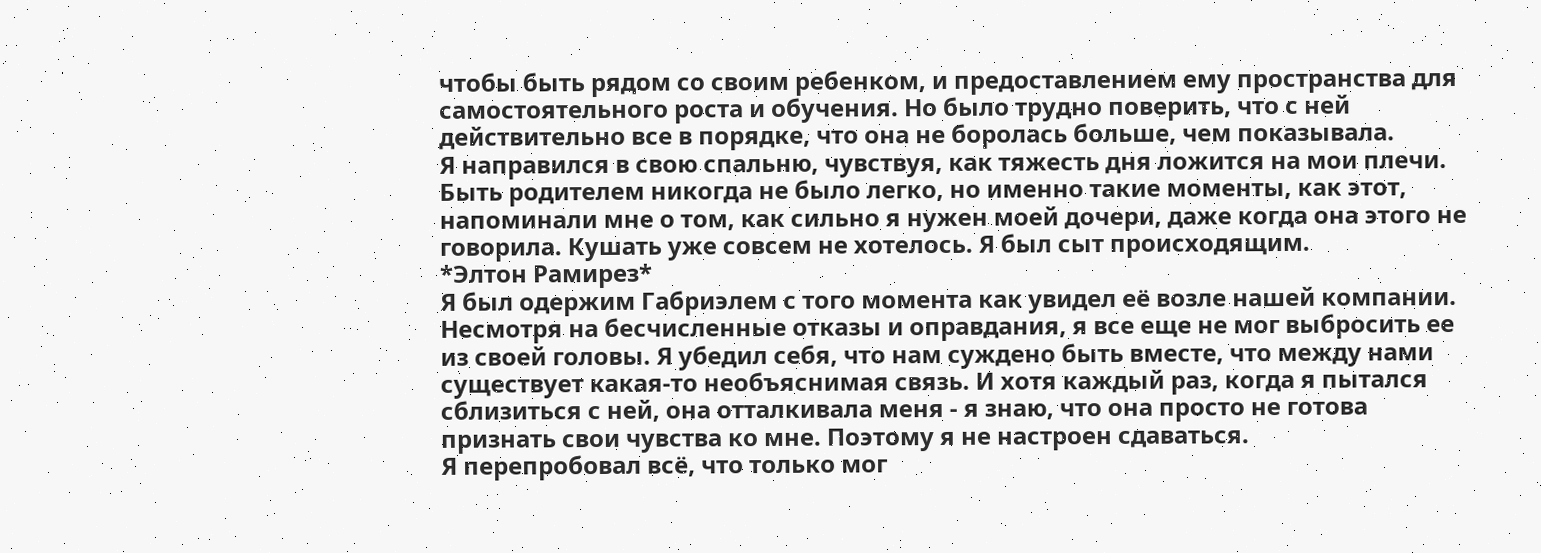чтобы быть рядом со своим ребенком, и предоставлением ему пространства для самостоятельного роста и обучения. Но было трудно поверить, что с ней действительно все в порядке, что она не боролась больше, чем показывала.
Я направился в свою спальню, чувствуя, как тяжесть дня ложится на мои плечи. Быть родителем никогда не было легко, но именно такие моменты, как этот, напоминали мне о том, как сильно я нужен моей дочери, даже когда она этого не говорила. Кушать уже совсем не хотелось. Я был сыт происходящим.
*Элтон Рамирез*
Я был одержим Габриэлем с того момента как увидел её возле нашей компании. Несмотря на бесчисленные отказы и оправдания, я все еще не мог выбросить ее из своей головы. Я убедил себя, что нам суждено быть вместе, что между нами существует какая-то необъяснимая связь. И хотя каждый раз, когда я пытался сблизиться с ней, она отталкивала меня - я знаю, что она просто не готова признать свои чувства ко мне. Поэтому я не настроен сдаваться.
Я перепробовал всё, что только мог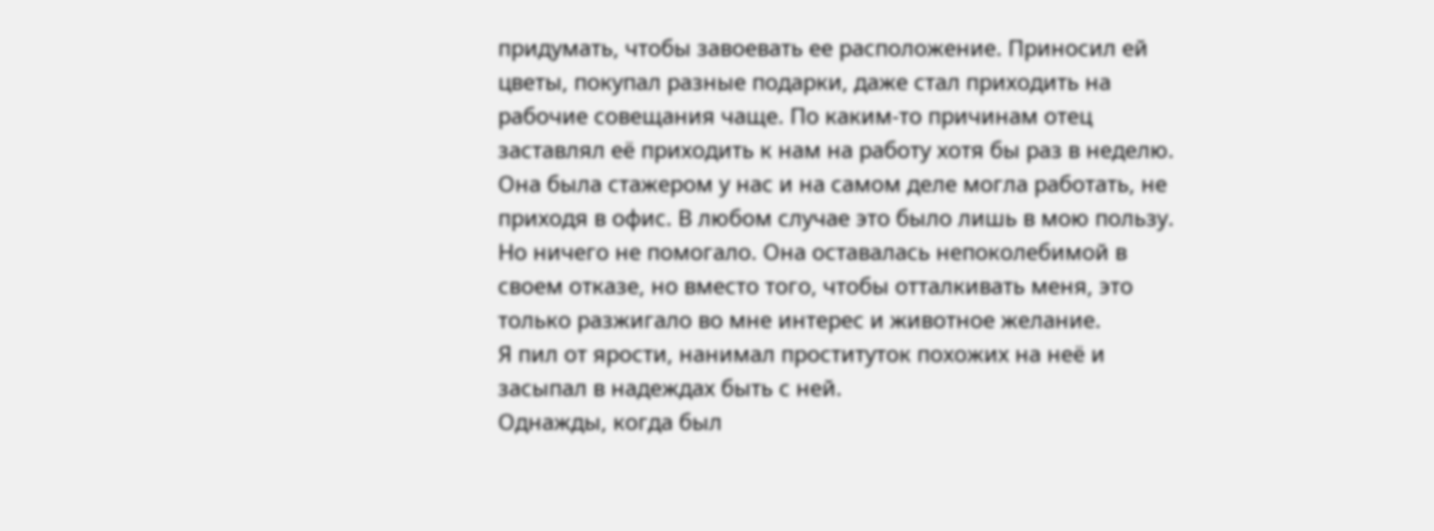придумать, чтобы завоевать ее расположение. Приносил ей цветы, покупал разные подарки, даже стал приходить на рабочие совещания чаще. По каким-то причинам отец заставлял её приходить к нам на работу хотя бы раз в неделю. Она была стажером у нас и на самом деле могла работать, не приходя в офис. В любом случае это было лишь в мою пользу.
Но ничего не помогало. Она оставалась непоколебимой в своем отказе, но вместо того, чтобы отталкивать меня, это только разжигало во мне интерес и животное желание.
Я пил от ярости, нанимал проституток похожих на неё и засыпал в надеждах быть с ней.
Однажды, когда был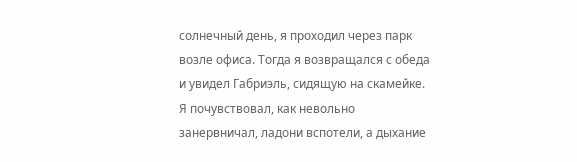солнечный день, я проходил через парк возле офиса. Тогда я возвращался с обеда и увидел Габриэль, сидящую на скамейке. Я почувствовал, как невольно занервничал, ладони вспотели, а дыхание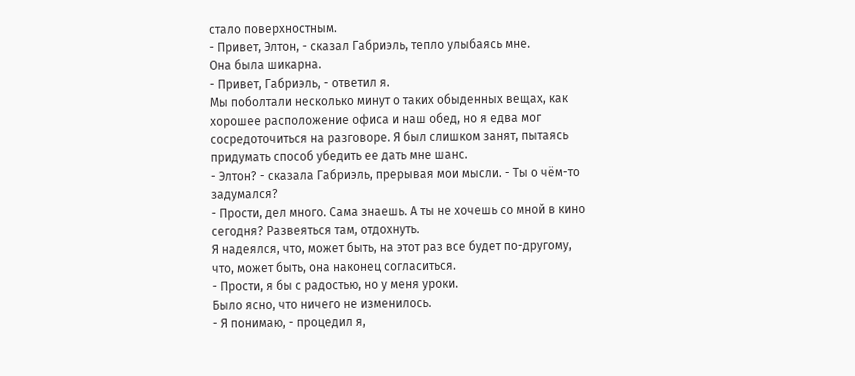стало поверхностным.
- Привет, Элтон, - сказал Габриэль, тепло улыбаясь мне.
Она была шикарна.
- Привет, Габриэль, - ответил я.
Мы поболтали несколько минут о таких обыденных вещах, как хорошее расположение офиса и наш обед, но я едва мог сосредоточиться на разговоре. Я был слишком занят, пытаясь придумать способ убедить ее дать мне шанс.
- Элтон? - сказала Габриэль, прерывая мои мысли. - Ты о чём-то задумался?
- Прости, дел много. Сама знаешь. А ты не хочешь со мной в кино сегодня? Развеяться там, отдохнуть.
Я надеялся, что, может быть, на этот раз все будет по-другому, что, может быть, она наконец согласиться.
- Прости, я бы с радостью, но у меня уроки.
Было ясно, что ничего не изменилось.
- Я понимаю, - процедил я,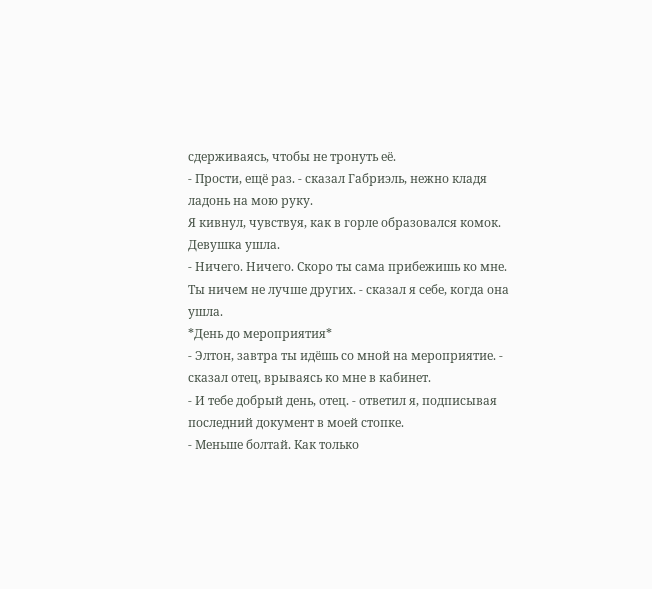сдерживаясь, чтобы не тронуть её.
- Прости, ещё раз. - сказал Габриэль, нежно кладя ладонь на мою руку.
Я кивнул, чувствуя, как в горле образовался комок.
Девушка ушла.
- Ничего. Ничего. Скоро ты сама прибежишь ко мне. Ты ничем не лучше других. - сказал я себе, когда она ушла.
*День до мероприятия*
- Элтон, завтра ты идёшь со мной на мероприятие. - сказал отец, врываясь ко мне в кабинет.
- И тебе добрый день, отец. - ответил я, подписывая последний документ в моей стопке.
- Меньше болтай. Как только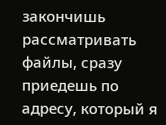закончишь рассматривать файлы, сразу приедешь по адресу, который я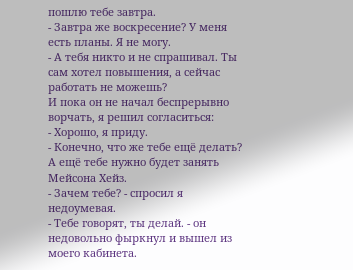пошлю тебе завтра.
- Завтра же воскресение? У меня есть планы. Я не могу.
- А тебя никто и не спрашивал. Ты сам хотел повышения, а сейчас работать не можешь?
И пока он не начал беспрерывно ворчать, я решил согласиться:
- Хорошо, я приду.
- Конечно, что же тебе ещё делать? А ещё тебе нужно будет занять Мейсона Хейз.
- Зачем тебе? - спросил я недоумевая.
- Тебе говорят, ты делай. - он недовольно фыркнул и вышел из моего кабинета.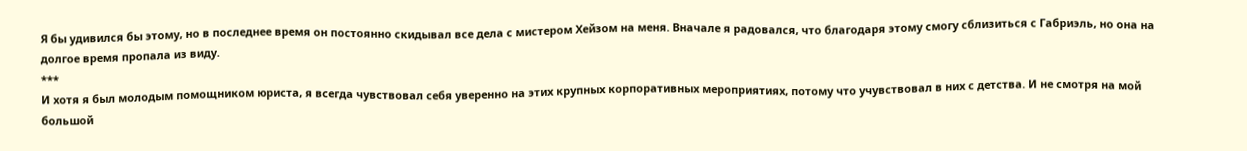Я бы удивился бы этому, но в последнее время он постоянно скидывал все дела с мистером Хейзом на меня. Вначале я радовался, что благодаря этому смогу сблизиться с Габриэль, но она на долгое время пропала из виду.
***
И хотя я был молодым помощником юриста, я всегда чувствовал себя уверенно на этих крупных корпоративных мероприятиях, потому что учувствовал в них с детства. И не смотря на мой большой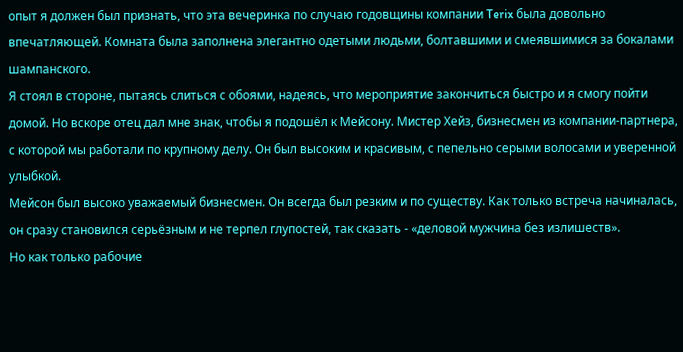опыт я должен был признать, что эта вечеринка по случаю годовщины компании Terix была довольно впечатляющей. Комната была заполнена элегантно одетыми людьми, болтавшими и смеявшимися за бокалами шампанского.
Я стоял в стороне, пытаясь слиться с обоями, надеясь, что мероприятие закончиться быстро и я смогу пойти домой. Но вскоре отец дал мне знак, чтобы я подошёл к Мейсону. Мистер Хейз, бизнесмен из компании-партнера, с которой мы работали по крупному делу. Он был высоким и красивым, с пепельно серыми волосами и уверенной улыбкой.
Мейсон был высоко уважаемый бизнесмен. Он всегда был резким и по существу. Как только встреча начиналась, он сразу становился серьёзным и не терпел глупостей, так сказать - «деловой мужчина без излишеств».
Но как только рабочие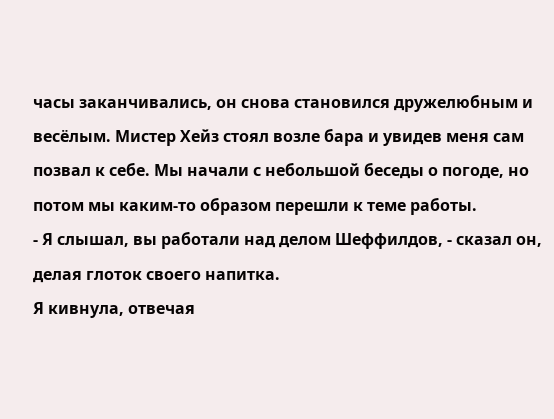часы заканчивались, он снова становился дружелюбным и весёлым. Мистер Хейз стоял возле бара и увидев меня сам позвал к себе. Мы начали с небольшой беседы о погоде, но потом мы каким-то образом перешли к теме работы.
- Я слышал, вы работали над делом Шеффилдов, - сказал он, делая глоток своего напитка.
Я кивнула, отвечая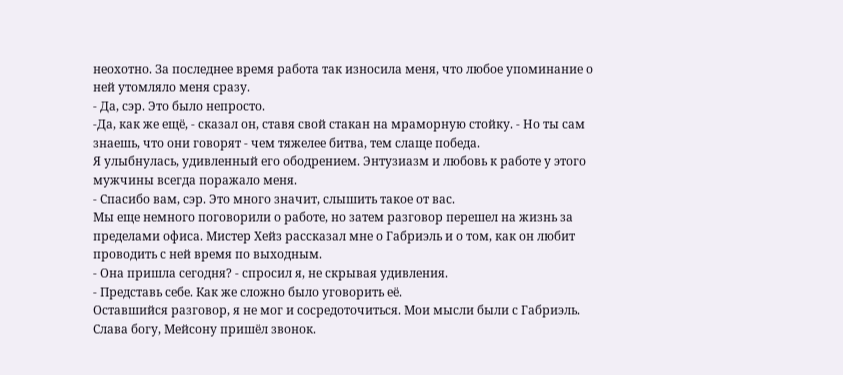неохотно. За последнее время работа так износила меня, что любое упоминание о ней утомляло меня сразу.
- Да, сэр. Это было непросто.
-Да, как же ещё, - сказал он, ставя свой стакан на мраморную стойку. - Но ты сам знаешь, что они говорят - чем тяжелее битва, тем слаще победа.
Я улыбнулась, удивленный его ободрением. Энтузиазм и любовь к работе у этого мужчины всегда поражало меня.
- Спасибо вам, сэр. Это много значит, слышить такое от вас.
Мы еще немного поговорили о работе, но затем разговор перешел на жизнь за пределами офиса. Мистер Хейз рассказал мне о Габриэль и о том, как он любит проводить с ней время по выходным.
- Она пришла сегодня? - спросил я, не скрывая удивления.
- Представь себе. Как же сложно было уговорить её.
Оставшийся разговор, я не мог и сосредоточиться. Мои мысли были с Габриэль. Слава богу, Мейсону пришёл звонок.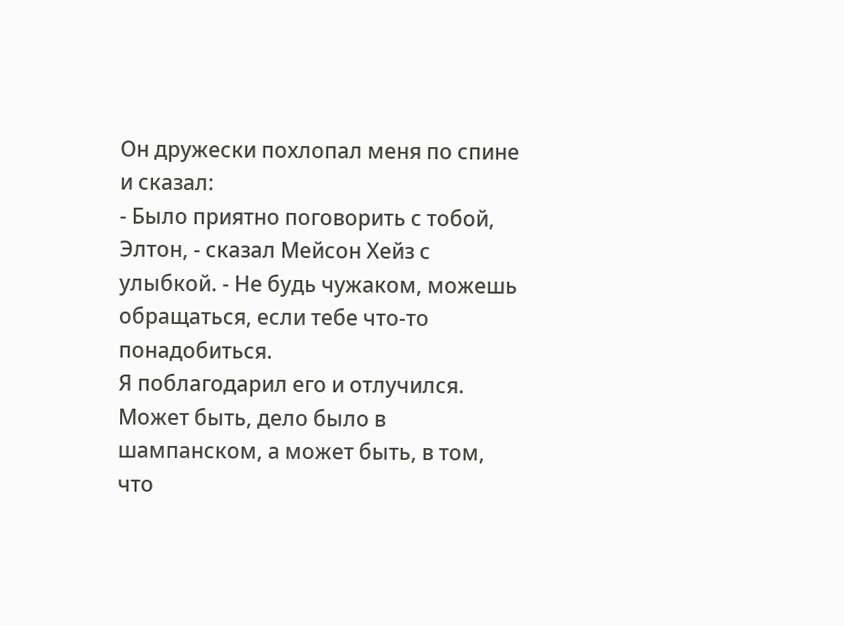Он дружески похлопал меня по спине и сказал:
- Было приятно поговорить с тобой, Элтон, - сказал Мейсон Хейз с улыбкой. - Не будь чужаком, можешь обращаться, если тебе что-то понадобиться.
Я поблагодарил его и отлучился.
Может быть, дело было в шампанском, а может быть, в том, что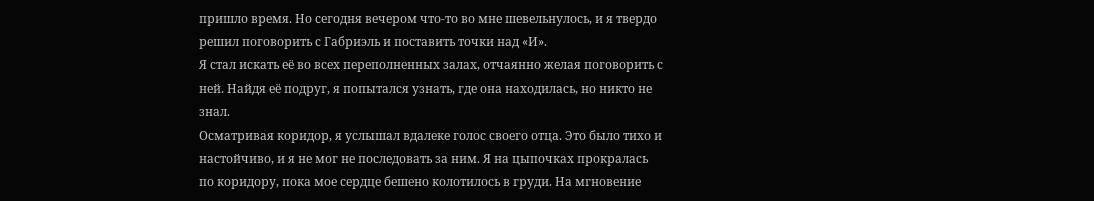пришло время. Но сегодня вечером что-то во мне шевельнулось, и я твердо решил поговорить с Габриэль и поставить точки над «И».
Я стал искать её во всех переполненных залах, отчаянно желая поговорить с ней. Найдя её подруг, я попытался узнать, где она находилась, но никто не знал.
Осматривая коридор, я услышал вдалеке голос своего отца. Это было тихо и настойчиво, и я не мог не последовать за ним. Я на цыпочках прокралась по коридору, пока мое сердце бешено колотилось в груди. На мгновение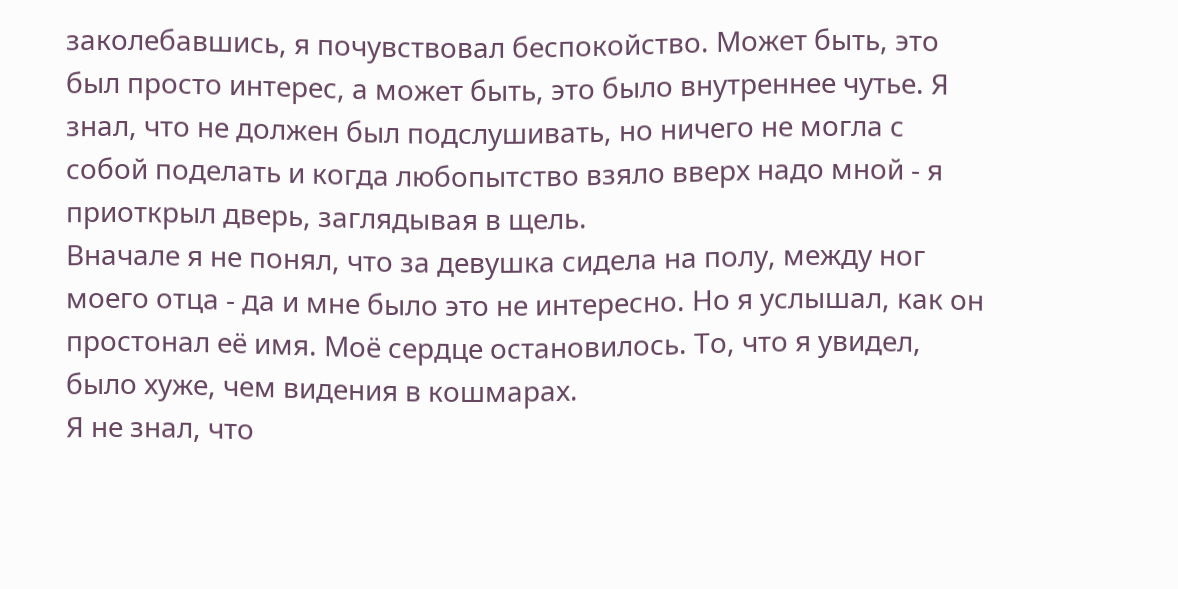заколебавшись, я почувствовал беспокойство. Может быть, это был просто интерес, а может быть, это было внутреннее чутье. Я знал, что не должен был подслушивать, но ничего не могла с собой поделать и когда любопытство взяло вверх надо мной - я приоткрыл дверь, заглядывая в щель.
Вначале я не понял, что за девушка сидела на полу, между ног моего отца - да и мне было это не интересно. Но я услышал, как он простонал её имя. Моё сердце остановилось. То, что я увидел, было хуже, чем видения в кошмарах.
Я не знал, что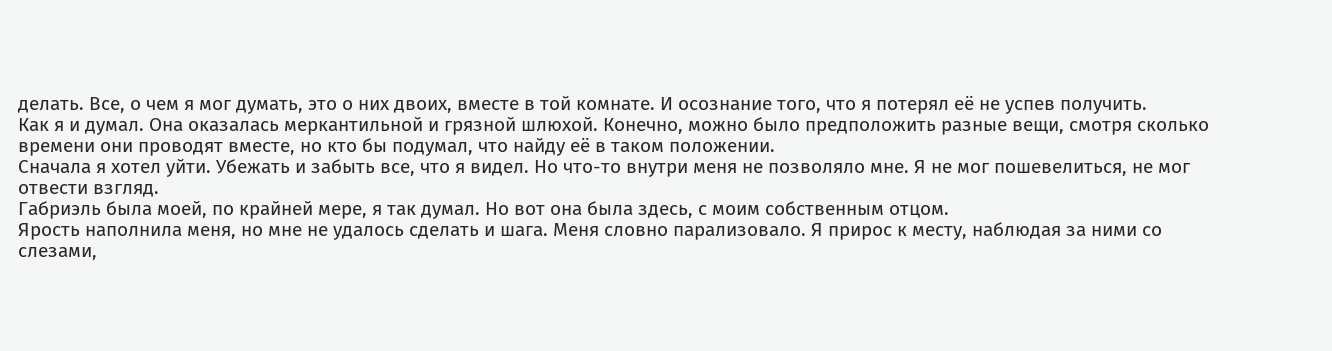делать. Все, о чем я мог думать, это о них двоих, вместе в той комнате. И осознание того, что я потерял её не успев получить.
Как я и думал. Она оказалась меркантильной и грязной шлюхой. Конечно, можно было предположить разные вещи, смотря сколько времени они проводят вместе, но кто бы подумал, что найду её в таком положении.
Сначала я хотел уйти. Убежать и забыть все, что я видел. Но что-то внутри меня не позволяло мне. Я не мог пошевелиться, не мог отвести взгляд.
Габриэль была моей, по крайней мере, я так думал. Но вот она была здесь, с моим собственным отцом.
Ярость наполнила меня, но мне не удалось сделать и шага. Меня словно парализовало. Я прирос к месту, наблюдая за ними со слезами,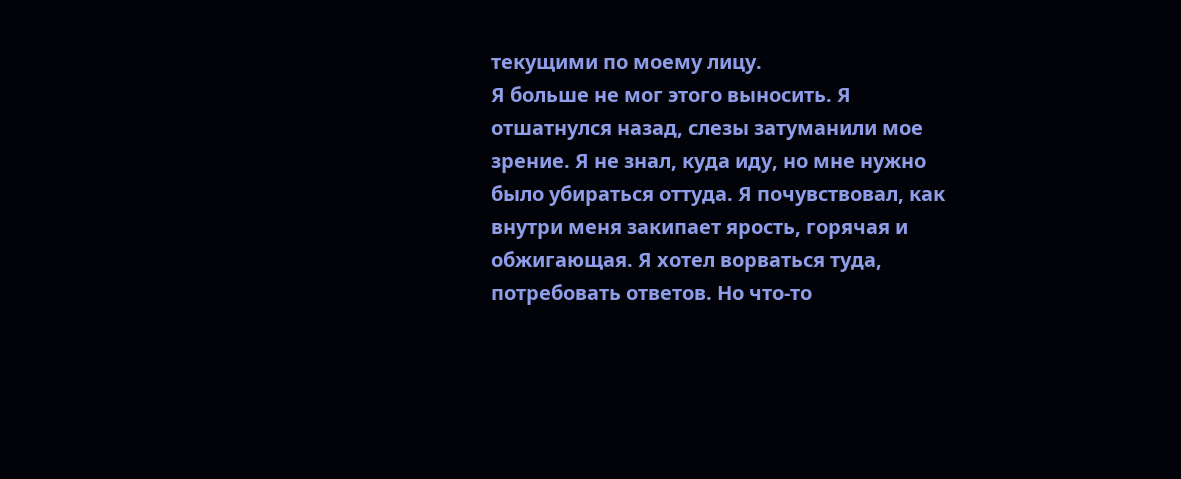текущими по моему лицу.
Я больше не мог этого выносить. Я отшатнулся назад, слезы затуманили мое зрение. Я не знал, куда иду, но мне нужно было убираться оттуда. Я почувствовал, как внутри меня закипает ярость, горячая и обжигающая. Я хотел ворваться туда, потребовать ответов. Но что-то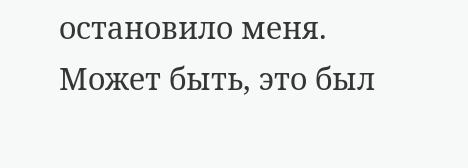остановило меня. Может быть, это был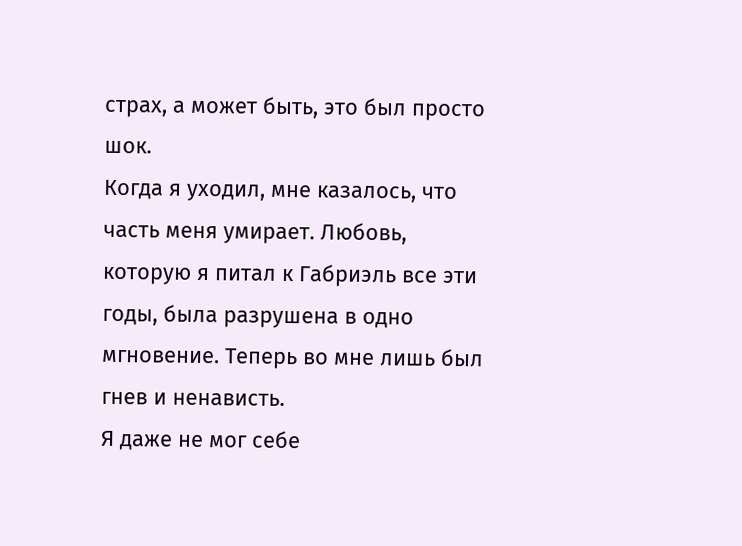страх, а может быть, это был просто шок.
Когда я уходил, мне казалось, что часть меня умирает. Любовь, которую я питал к Габриэль все эти годы, была разрушена в одно мгновение. Теперь во мне лишь был гнев и ненависть.
Я даже не мог себе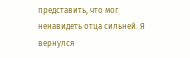представить, что мог ненавидеть отца сильней. Я вернулся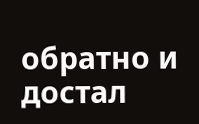обратно и достал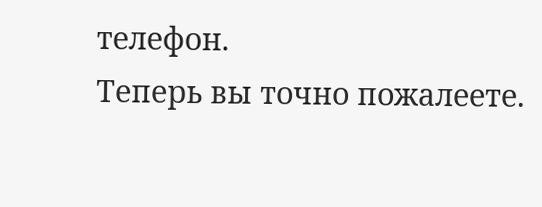телефон.
Теперь вы точно пожалеете.